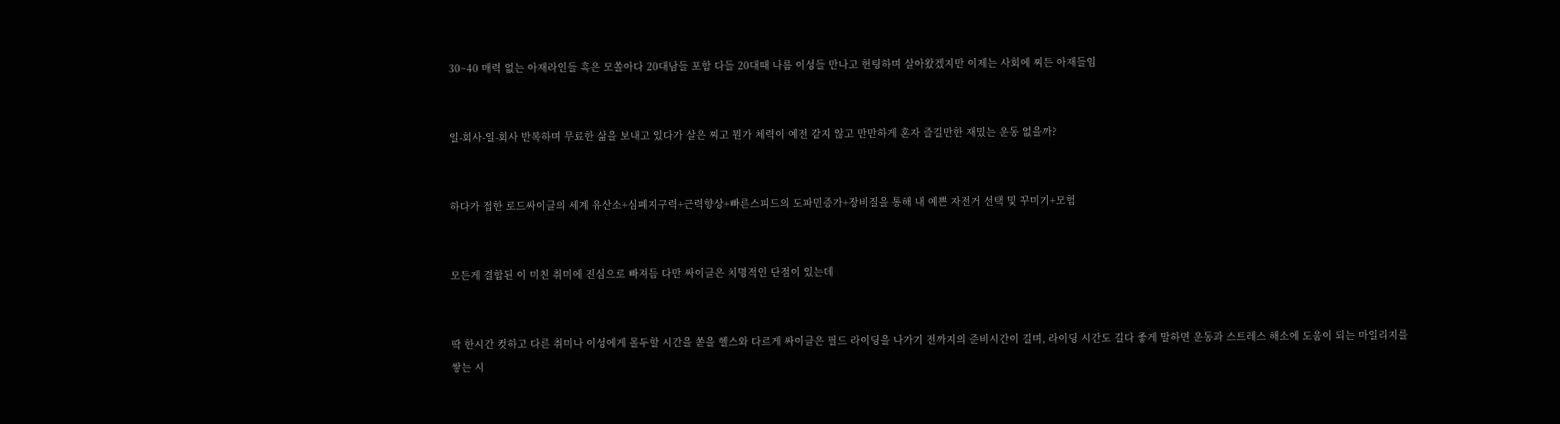30~40 매력 없는 아재라인들 혹은 모쏠아다 20대남들 포함 다들 20대때 나름 이성들 만나고 헌팅하며 살아왔겠지만 이제는 사회에 찌든 아재들임


일-회사-일-회사 반복하며 무료한 삶을 보내고 있다가 살은 찌고 뭔가 체력이 예전 같지 않고 만만하게 혼자 즐길만한 재밌는 운동 없을까?


하다가 접한 로드싸이클의 세계 유산소+심폐지구력+근력향상+빠른스피드의 도파민증가+장비질을 통해 내 예쁜 자전거 선택 및 꾸미기+모험


모든게 결합된 이 미친 취미에 진심으로 빠져듬 다만 싸이클은 치명적인 단점이 있는데


딱 한시간 컷하고 다른 취미나 이성에게 몰두할 시간을 쏟을 헬스와 다르게 싸이클은 필드 라이딩을 나가기 전까지의 준비시간이 길며, 라이딩 시간도 길다 좋게 말하면 운동과 스트레스 해소에 도움이 되는 마일리지를 쌓는 시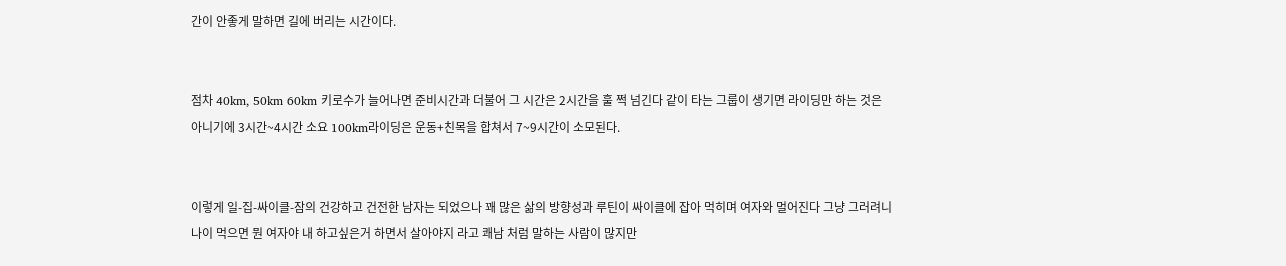간이 안좋게 말하면 길에 버리는 시간이다.


점차 40km, 50km 60km 키로수가 늘어나면 준비시간과 더불어 그 시간은 2시간을 훌 쩍 넘긴다 같이 타는 그룹이 생기면 라이딩만 하는 것은 아니기에 3시간~4시간 소요 100km라이딩은 운동+친목을 합쳐서 7~9시간이 소모된다.


이렇게 일-집-싸이클-잠의 건강하고 건전한 남자는 되었으나 꽤 많은 삶의 방향성과 루틴이 싸이클에 잡아 먹히며 여자와 멀어진다 그냥 그러려니 나이 먹으면 뭔 여자야 내 하고싶은거 하면서 살아야지 라고 쾌남 처럼 말하는 사람이 많지만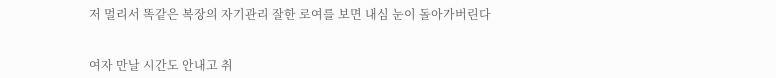저 멀리서 똑같은 복장의 자기관리 잘한 로여를 보면 내심 눈이 돌아가버린다


여자 만날 시간도 안내고 취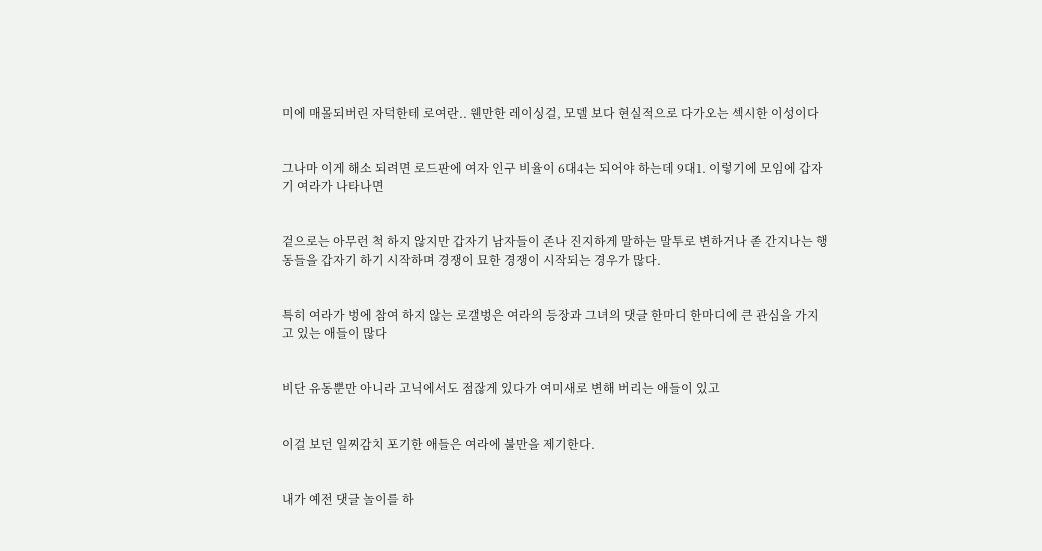미에 매몰되버린 자덕한테 로여란.. 웬만한 레이싱걸, 모델 보다 현실적으로 다가오는 섹시한 이성이다


그나마 이게 해소 되려면 로드판에 여자 인구 비율이 6대4는 되어야 하는데 9대1. 이렇기에 모임에 갑자기 여라가 나타나면


겉으로는 아무런 척 하지 않지만 갑자기 남자들이 존나 진지하게 말하는 말투로 변하거나 졷 간지나는 행동들을 갑자기 하기 시작하며 경쟁이 묘한 경쟁이 시작되는 경우가 많다.


특히 여라가 벙에 참여 하지 않는 로갤벙은 여라의 등장과 그녀의 댓글 한마디 한마디에 큰 관심을 가지고 있는 애들이 많다


비단 유동뿐만 아니라 고닉에서도 점잖게 있다가 여미새로 변해 버리는 애들이 있고


이걸 보던 일찌감치 포기한 애들은 여라에 불만을 제기한다.


내가 예전 댓글 놀이를 하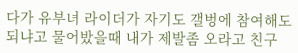다가 유부녀 라이더가 자기도 갤벙에 참여해도 되냐고 물어밨을때 내가 제발좀 오라고 친구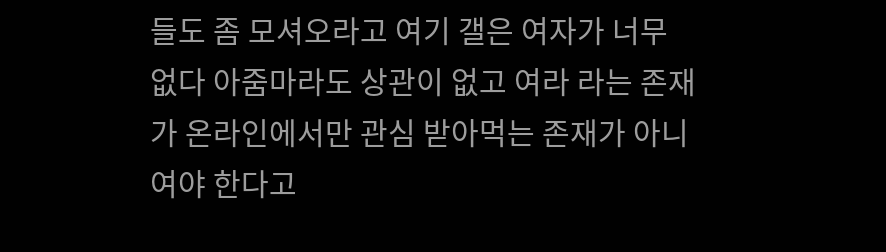들도 좀 모셔오라고 여기 갤은 여자가 너무 없다 아줌마라도 상관이 없고 여라 라는 존재가 온라인에서만 관심 받아먹는 존재가 아니여야 한다고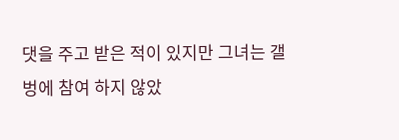댓을 주고 받은 적이 있지만 그녀는 갤벙에 참여 하지 않았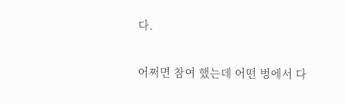다.

어쩌면 참여 했는데 어떤 벙에서 다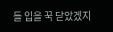들 입을 꾹 닫았겠지